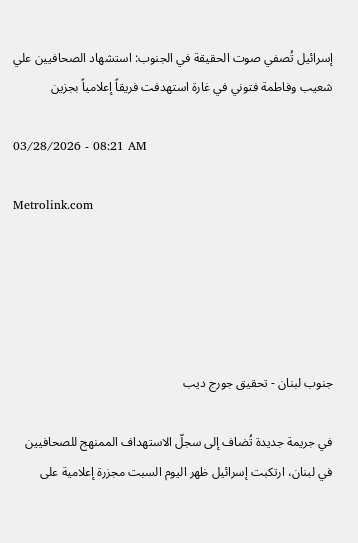إسرائيل تُصفي صوت الحقيقة في الجنوب: استشهاد الصحافيين علي شعيب وفاطمة فتوني في غارة استهدفت فريقاً إعلامياً بجزين

03/28/2026 - 08:21 AM

Metrolink.com





جنوب لبنان - تحقيق جورج ديب

في جريمة جديدة تُضاف إلى سجلّ الاستهداف الممنهج للصحافيين في لبنان، ارتكبت إسرائيل ظهر اليوم السبت مجزرة إعلامية على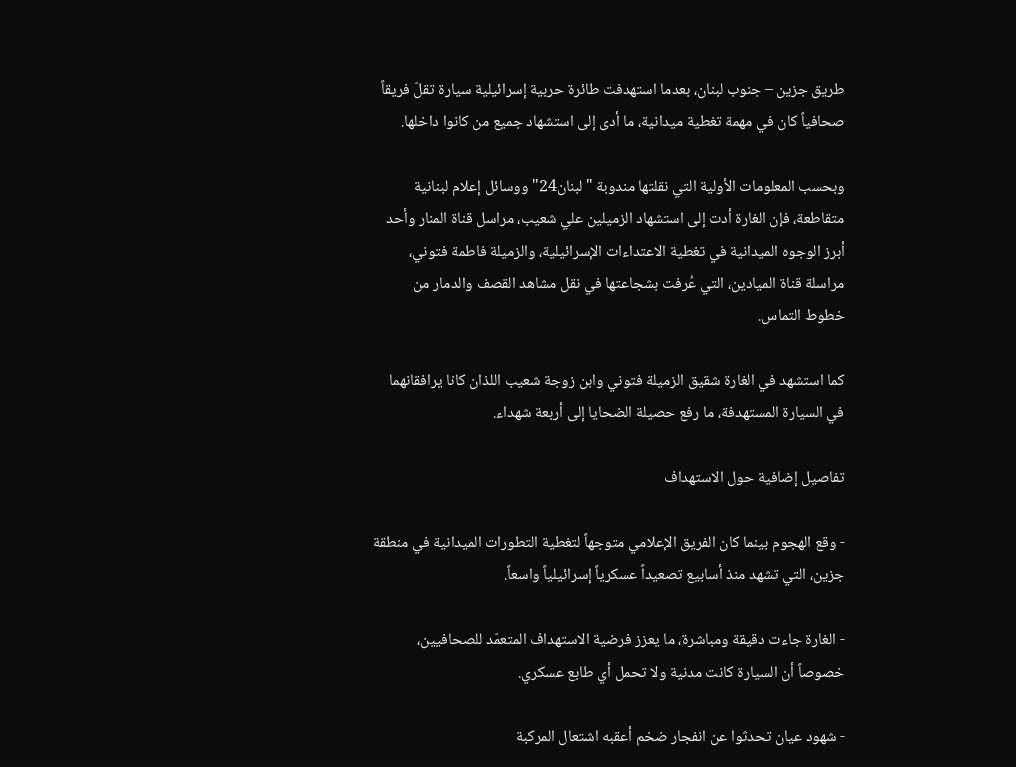طريق جزين – جنوب لبنان، بعدما استهدفت طائرة حربية إسرائيلية سيارة تقلّ فريقاً صحافياً كان في مهمة تغطية ميدانية، ما أدى إلى استشهاد جميع من كانوا داخلها.

وبحسب المعلومات الأولية التي نقلتها مندوبة "لبنان24" ووسائل إعلام لبنانية متقاطعة، فإن الغارة أدت إلى استشهاد الزميلين علي شعيب، مراسل قناة المنار وأحد أبرز الوجوه الميدانية في تغطية الاعتداءات الإسرائيلية، والزميلة فاطمة فتوني، مراسلة قناة الميادين، التي عُرفت بشجاعتها في نقل مشاهد القصف والدمار من خطوط التماس.

كما استشهد في الغارة شقيق الزميلة فتوني وابن زوجة شعيب اللذان كانا يرافقانهما في السيارة المستهدفة، ما رفع حصيلة الضحايا إلى أربعة شهداء.

تفاصيل إضافية حول الاستهداف

- وقع الهجوم بينما كان الفريق الإعلامي متوجهاً لتغطية التطورات الميدانية في منطقة جزين، التي تشهد منذ أسابيع تصعيداً عسكرياً إسرائيلياً واسعاً.

- الغارة جاءت دقيقة ومباشرة، ما يعزز فرضية الاستهداف المتعمّد للصحافيين، خصوصاً أن السيارة كانت مدنية ولا تحمل أي طابع عسكري.

- شهود عيان تحدثوا عن انفجار ضخم أعقبه اشتعال المركبة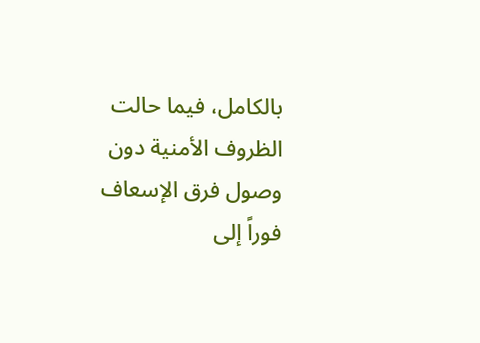بالكامل، فيما حالت الظروف الأمنية دون وصول فرق الإسعاف فوراً إلى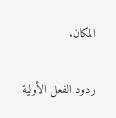المكان.

ردود الفعل الأولية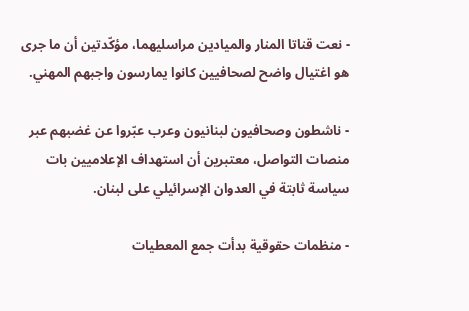- نعت قناتا المنار والميادين مراسليهما، مؤكّدتين أن ما جرى هو اغتيال واضح لصحافيين كانوا يمارسون واجبهم المهني.

- ناشطون وصحافيون لبنانيون وعرب عبّروا عن غضبهم عبر منصات التواصل، معتبرين أن استهداف الإعلاميين بات سياسة ثابتة في العدوان الإسرائيلي على لبنان.

- منظمات حقوقية بدأت جمع المعطيات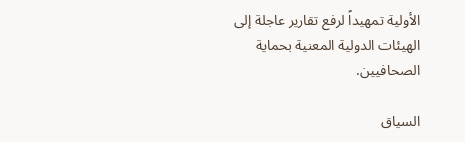الأولية تمهيداً لرفع تقارير عاجلة إلى الهيئات الدولية المعنية بحماية الصحافيين.

السياق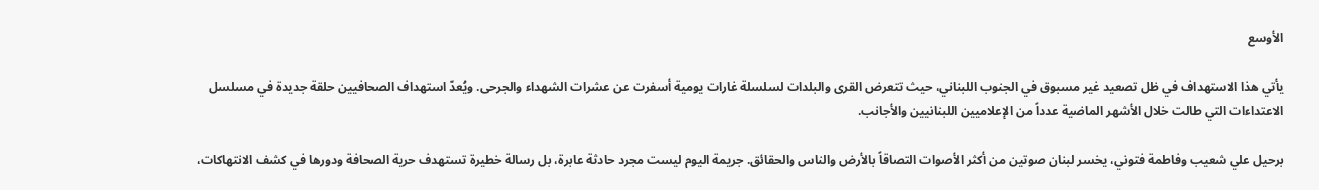الأوسع

يأتي هذا الاستهداف في ظل تصعيد غير مسبوق في الجنوب اللبناني، حيث تتعرض القرى والبلدات لسلسلة غارات يومية أسفرت عن عشرات الشهداء والجرحى. ويُعدّ استهداف الصحافيين حلقة جديدة في مسلسل الاعتداءات التي طالت خلال الأشهر الماضية عدداً من الإعلاميين اللبنانيين والأجانب.

برحيل علي شعيب وفاطمة فتوني، يخسر لبنان صوتين من أكثر الأصوات التصاقاً بالأرض والناس والحقائق. جريمة اليوم ليست مجرد حادثة عابرة، بل رسالة خطيرة تستهدف حرية الصحافة ودورها في كشف الانتهاكات،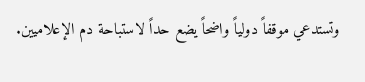وتستدعي موقفاً دولياً واضحاً يضع حداً لاستباحة دم الإعلاميين.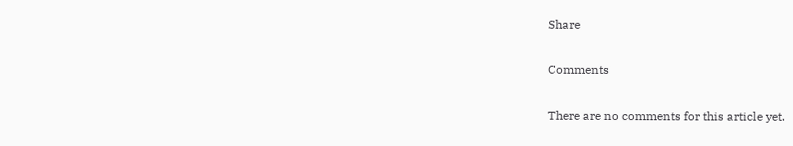Share

Comments

There are no comments for this article yet.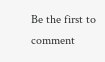Be the first to comment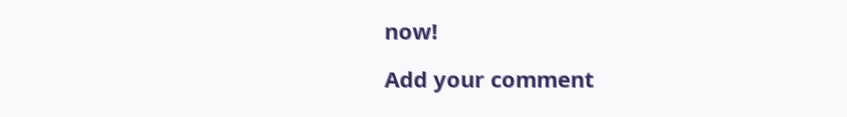now!

Add your comment